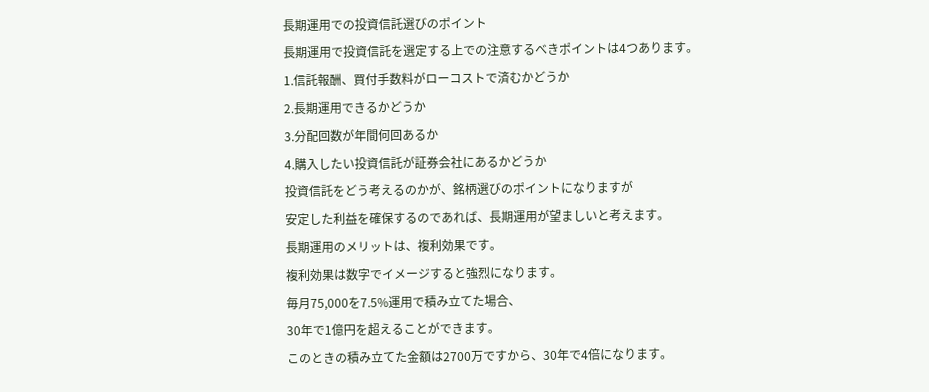長期運用での投資信託選びのポイント
長期運用で投資信託を選定する上での注意するべきポイントは4つあります。
1.信託報酬、買付手数料がローコストで済むかどうか
2.長期運用できるかどうか
3.分配回数が年間何回あるか
4.購入したい投資信託が証券会社にあるかどうか
投資信託をどう考えるのかが、銘柄選びのポイントになりますが
安定した利益を確保するのであれば、長期運用が望ましいと考えます。
長期運用のメリットは、複利効果です。
複利効果は数字でイメージすると強烈になります。
毎月75,000を7.5%運用で積み立てた場合、
30年で1億円を超えることができます。
このときの積み立てた金額は2700万ですから、30年で4倍になります。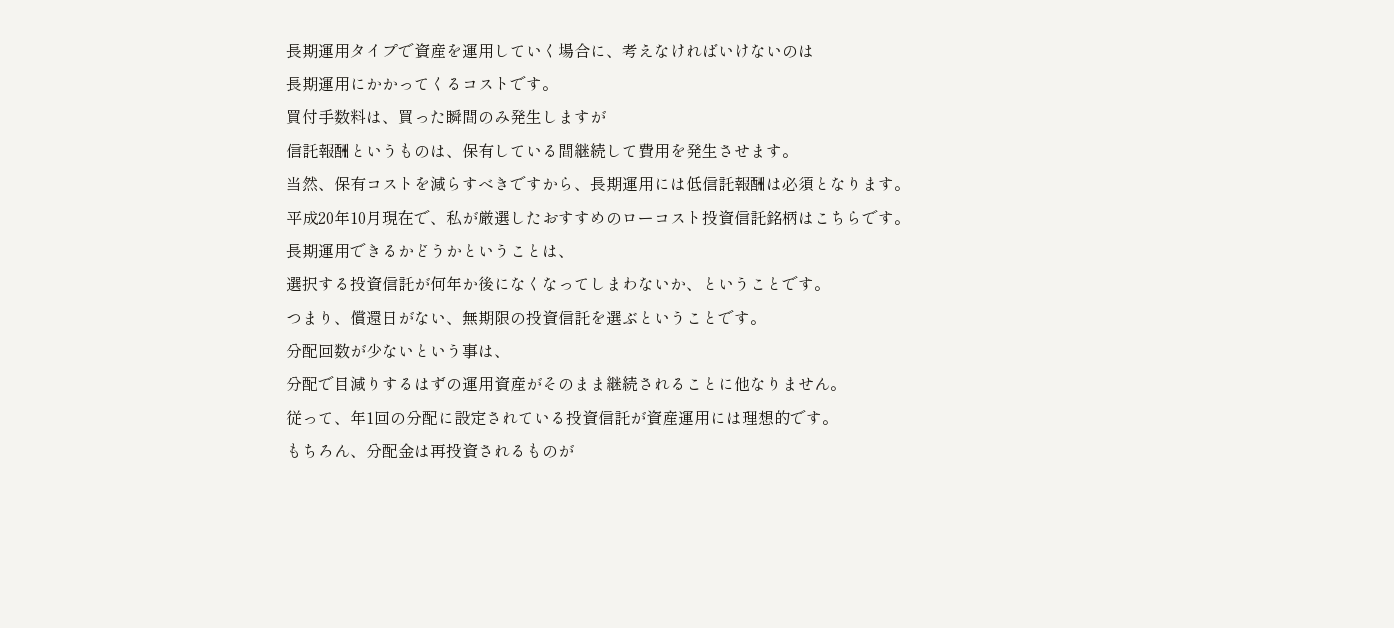長期運用タイプで資産を運用していく場合に、考えなければいけないのは
長期運用にかかってくるコストです。
買付手数料は、買った瞬間のみ発生しますが
信託報酬というものは、保有している間継続して費用を発生させます。
当然、保有コストを減らすべきですから、長期運用には低信託報酬は必須となります。
平成20年10月現在で、私が厳選したおすすめのローコスト投資信託銘柄はこちらです。
長期運用できるかどうかということは、
選択する投資信託が何年か後になくなってしまわないか、ということです。
つまり、償還日がない、無期限の投資信託を選ぶということです。
分配回数が少ないという事は、
分配で目減りするはずの運用資産がそのまま継続されることに他なりません。
従って、年1回の分配に設定されている投資信託が資産運用には理想的です。
もちろん、分配金は再投資されるものが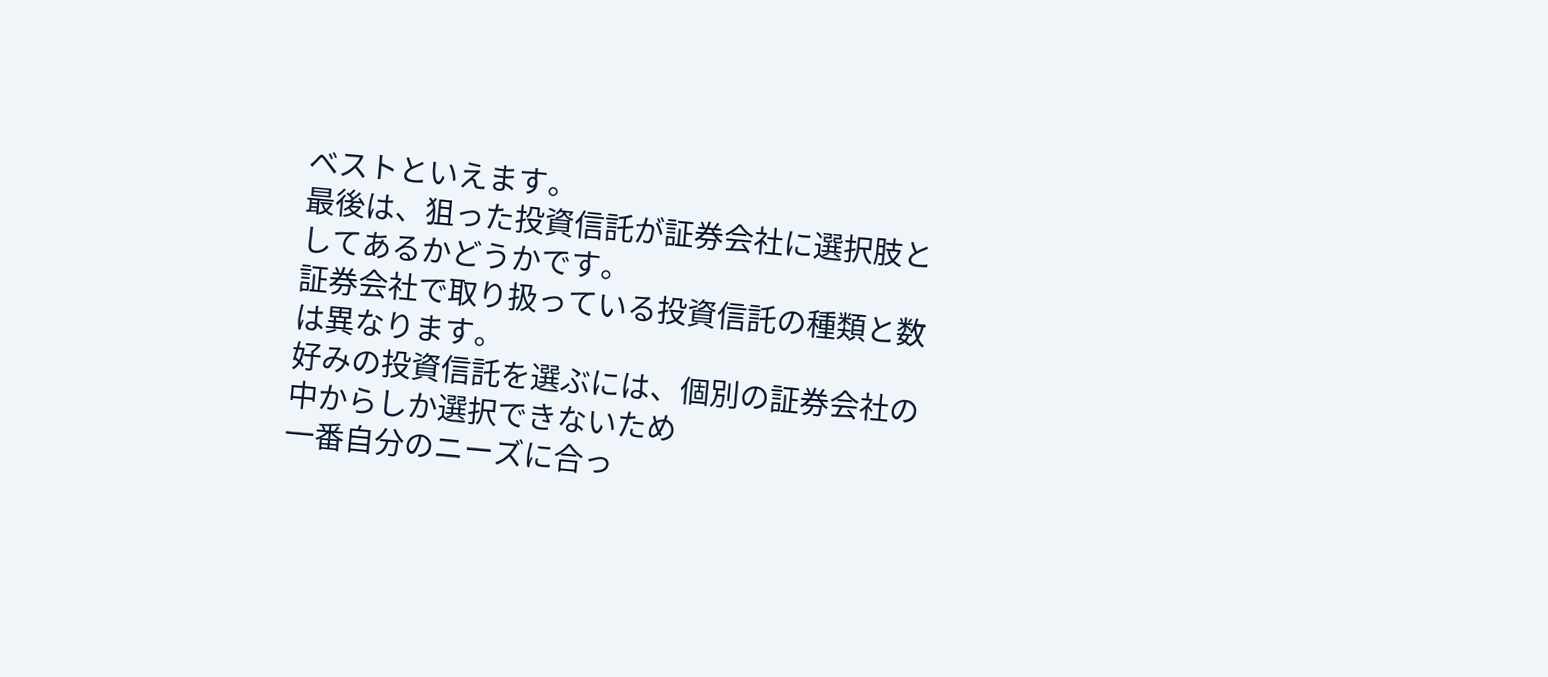ベストといえます。
最後は、狙った投資信託が証券会社に選択肢としてあるかどうかです。
証券会社で取り扱っている投資信託の種類と数は異なります。
好みの投資信託を選ぶには、個別の証券会社の中からしか選択できないため
一番自分のニーズに合っ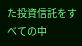た投資信託をすべての中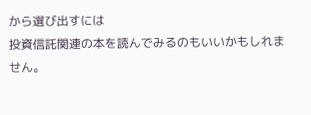から選び出すには
投資信託関連の本を読んでみるのもいいかもしれません。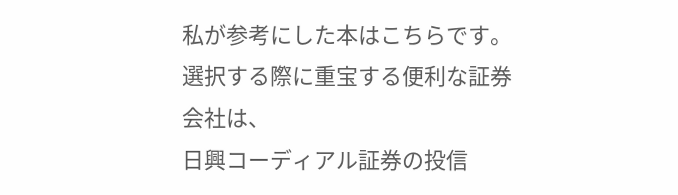私が参考にした本はこちらです。
選択する際に重宝する便利な証券会社は、
日興コーディアル証券の投信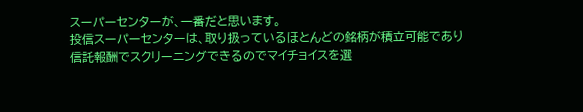スーパーセンターが、一番だと思います。
投信スーパーセンターは、取り扱っているほとんどの銘柄が積立可能であり
信託報酬でスクリーニングできるのでマイチョイスを選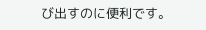び出すのに便利です。